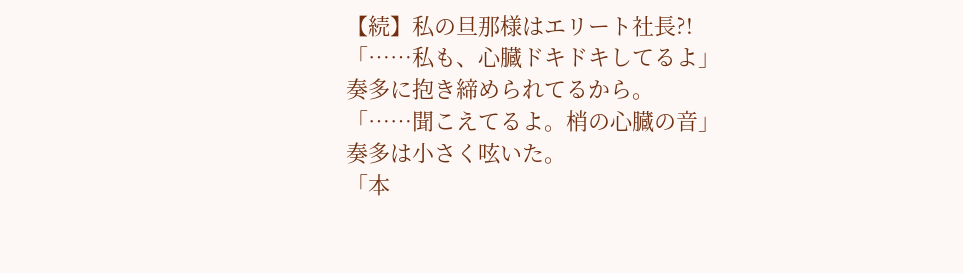【続】私の旦那様はエリート社長?!
「……私も、心臓ドキドキしてるよ」
奏多に抱き締められてるから。
「……聞こえてるよ。梢の心臓の音」
奏多は小さく呟いた。
「本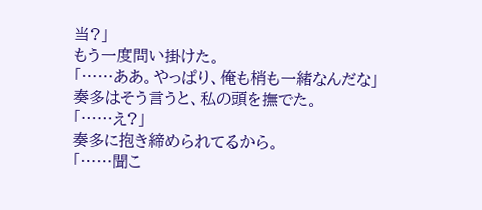当?」
もう一度問い掛けた。
「……ああ。やっぱり、俺も梢も一緒なんだな」
奏多はそう言うと、私の頭を撫でた。
「……え?」
奏多に抱き締められてるから。
「……聞こ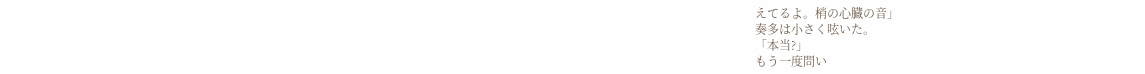えてるよ。梢の心臓の音」
奏多は小さく呟いた。
「本当?」
もう一度問い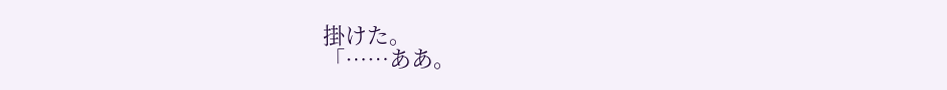掛けた。
「……ああ。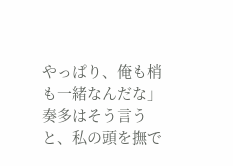やっぱり、俺も梢も一緒なんだな」
奏多はそう言うと、私の頭を撫で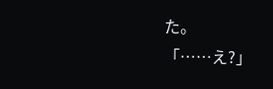た。
「……え?」